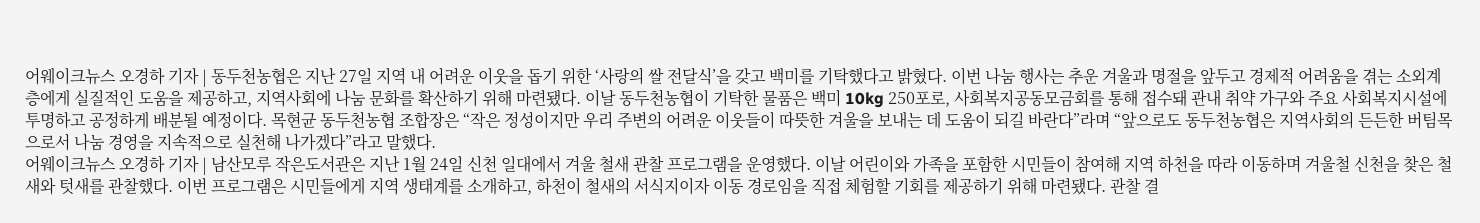어웨이크뉴스 오경하 기자 | 동두천농협은 지난 27일 지역 내 어려운 이웃을 돕기 위한 ‘사랑의 쌀 전달식’을 갖고 백미를 기탁했다고 밝혔다. 이번 나눔 행사는 추운 겨울과 명절을 앞두고 경제적 어려움을 겪는 소외계층에게 실질적인 도움을 제공하고, 지역사회에 나눔 문화를 확산하기 위해 마련됐다. 이날 동두천농협이 기탁한 물품은 백미 10kg 250포로, 사회복지공동모금회를 통해 접수돼 관내 취약 가구와 주요 사회복지시설에 투명하고 공정하게 배분될 예정이다. 목현균 동두천농협 조합장은 “작은 정성이지만 우리 주변의 어려운 이웃들이 따뜻한 겨울을 보내는 데 도움이 되길 바란다”라며 “앞으로도 동두천농협은 지역사회의 든든한 버팀목으로서 나눔 경영을 지속적으로 실천해 나가겠다”라고 말했다.
어웨이크뉴스 오경하 기자 | 남산모루 작은도서관은 지난 1월 24일 신천 일대에서 겨울 철새 관찰 프로그램을 운영했다. 이날 어린이와 가족을 포함한 시민들이 참여해 지역 하천을 따라 이동하며 겨울철 신천을 찾은 철새와 텃새를 관찰했다. 이번 프로그램은 시민들에게 지역 생태계를 소개하고, 하천이 철새의 서식지이자 이동 경로임을 직접 체험할 기회를 제공하기 위해 마련됐다. 관찰 결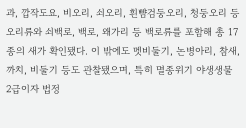과, 깝작도요, 비오리, 쇠오리, 흰뺨검둥오리, 청둥오리 등 오리류와 쇠백로, 백로, 왜가리 등 백로류를 포함해 총 17종의 새가 확인됐다. 이 밖에도 멧비둘기, 논병아리, 참새, 까치, 비둘기 등도 관찰됐으며, 특히 멸종위기 야생생물 2급이자 법정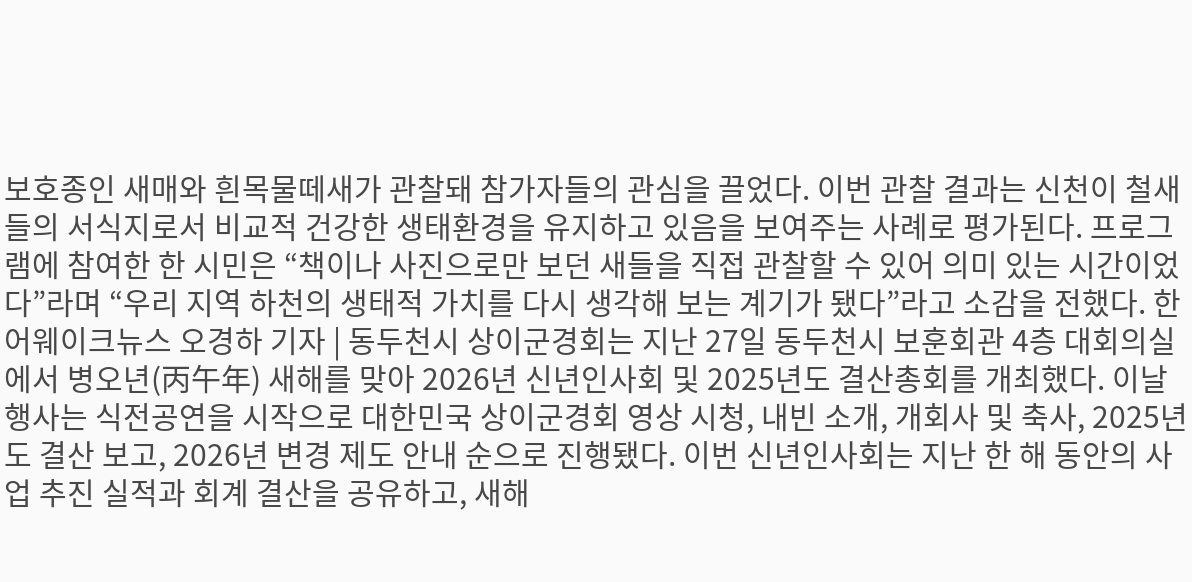보호종인 새매와 흰목물떼새가 관찰돼 참가자들의 관심을 끌었다. 이번 관찰 결과는 신천이 철새들의 서식지로서 비교적 건강한 생태환경을 유지하고 있음을 보여주는 사례로 평가된다. 프로그램에 참여한 한 시민은 “책이나 사진으로만 보던 새들을 직접 관찰할 수 있어 의미 있는 시간이었다”라며 “우리 지역 하천의 생태적 가치를 다시 생각해 보는 계기가 됐다”라고 소감을 전했다. 한
어웨이크뉴스 오경하 기자 | 동두천시 상이군경회는 지난 27일 동두천시 보훈회관 4층 대회의실에서 병오년(丙午年) 새해를 맞아 2026년 신년인사회 및 2025년도 결산총회를 개최했다. 이날 행사는 식전공연을 시작으로 대한민국 상이군경회 영상 시청, 내빈 소개, 개회사 및 축사, 2025년도 결산 보고, 2026년 변경 제도 안내 순으로 진행됐다. 이번 신년인사회는 지난 한 해 동안의 사업 추진 실적과 회계 결산을 공유하고, 새해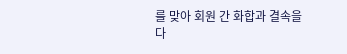를 맞아 회원 간 화합과 결속을 다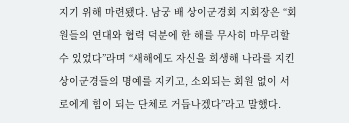지기 위해 마련됐다. 남궁 배 상이군경회 지회장은 “회원들의 연대와 협력 덕분에 한 해를 무사히 마무리할 수 있었다”라며 “새해에도 자신을 희생해 나라를 지킨 상이군경들의 명예를 지키고, 소외되는 회원 없이 서로에게 힘이 되는 단체로 거듭나겠다”라고 말했다.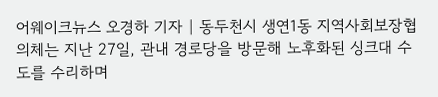어웨이크뉴스 오경하 기자 | 동두천시 생연1동 지역사회보장협의체는 지난 27일, 관내 경로당을 방문해 노후화된 싱크대 수도를 수리하며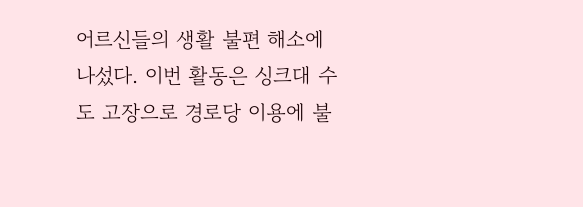어르신들의 생활 불편 해소에 나섰다. 이번 활동은 싱크대 수도 고장으로 경로당 이용에 불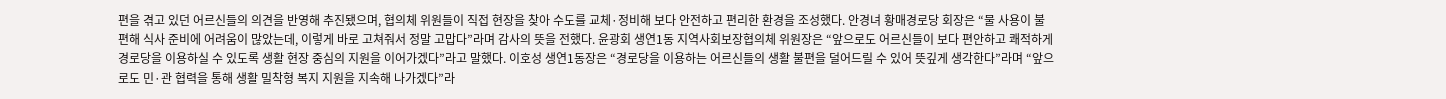편을 겪고 있던 어르신들의 의견을 반영해 추진됐으며, 협의체 위원들이 직접 현장을 찾아 수도를 교체·정비해 보다 안전하고 편리한 환경을 조성했다. 안경녀 황매경로당 회장은 “물 사용이 불편해 식사 준비에 어려움이 많았는데, 이렇게 바로 고쳐줘서 정말 고맙다”라며 감사의 뜻을 전했다. 윤광회 생연1동 지역사회보장협의체 위원장은 “앞으로도 어르신들이 보다 편안하고 쾌적하게 경로당을 이용하실 수 있도록 생활 현장 중심의 지원을 이어가겠다”라고 말했다. 이호성 생연1동장은 “경로당을 이용하는 어르신들의 생활 불편을 덜어드릴 수 있어 뜻깊게 생각한다”라며 “앞으로도 민·관 협력을 통해 생활 밀착형 복지 지원을 지속해 나가겠다”라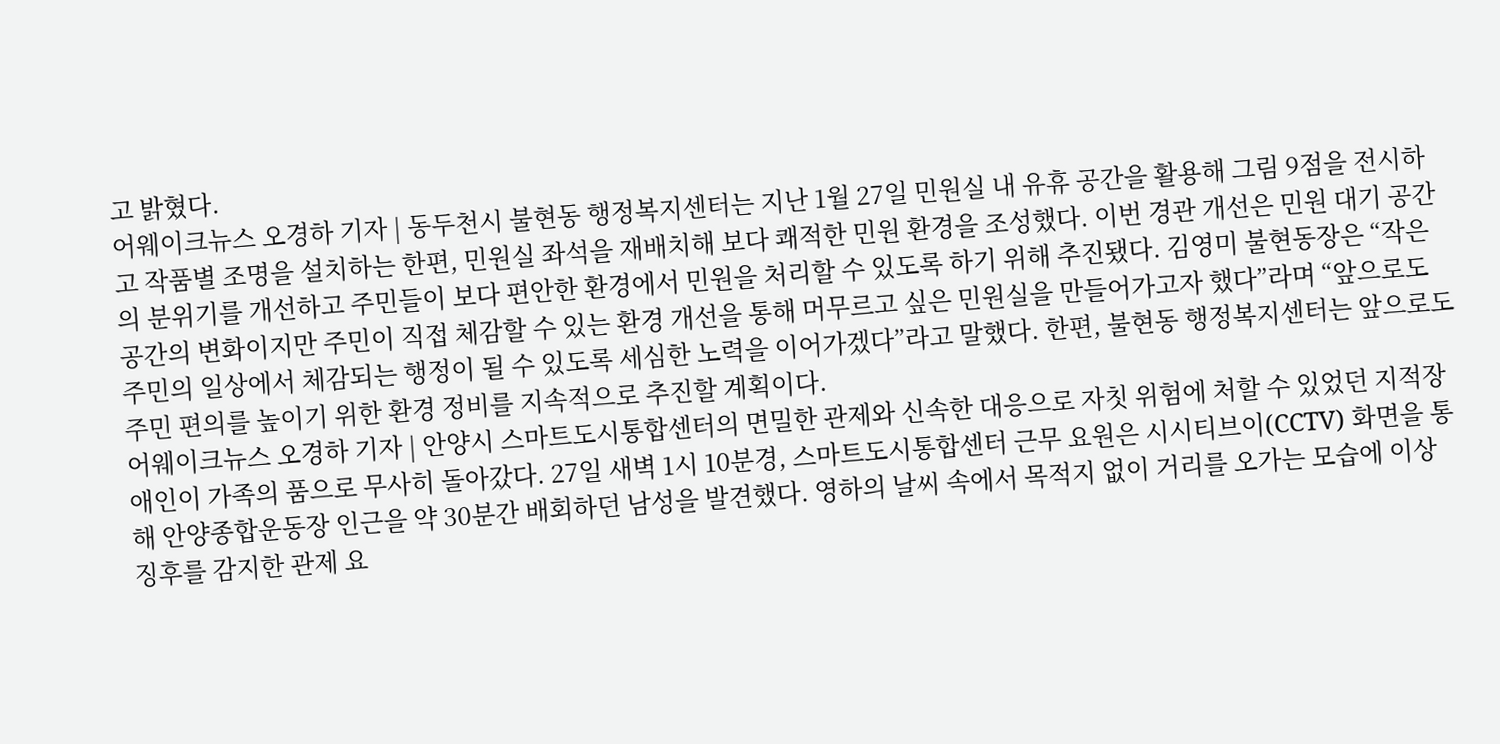고 밝혔다.
어웨이크뉴스 오경하 기자 | 동두천시 불현동 행정복지센터는 지난 1월 27일 민원실 내 유휴 공간을 활용해 그림 9점을 전시하고 작품별 조명을 설치하는 한편, 민원실 좌석을 재배치해 보다 쾌적한 민원 환경을 조성했다. 이번 경관 개선은 민원 대기 공간의 분위기를 개선하고 주민들이 보다 편안한 환경에서 민원을 처리할 수 있도록 하기 위해 추진됐다. 김영미 불현동장은 “작은 공간의 변화이지만 주민이 직접 체감할 수 있는 환경 개선을 통해 머무르고 싶은 민원실을 만들어가고자 했다”라며 “앞으로도 주민의 일상에서 체감되는 행정이 될 수 있도록 세심한 노력을 이어가겠다”라고 말했다. 한편, 불현동 행정복지센터는 앞으로도 주민 편의를 높이기 위한 환경 정비를 지속적으로 추진할 계획이다.
어웨이크뉴스 오경하 기자 | 안양시 스마트도시통합센터의 면밀한 관제와 신속한 대응으로 자칫 위험에 처할 수 있었던 지적장애인이 가족의 품으로 무사히 돌아갔다. 27일 새벽 1시 10분경, 스마트도시통합센터 근무 요원은 시시티브이(CCTV) 화면을 통해 안양종합운동장 인근을 약 30분간 배회하던 남성을 발견했다. 영하의 날씨 속에서 목적지 없이 거리를 오가는 모습에 이상 징후를 감지한 관제 요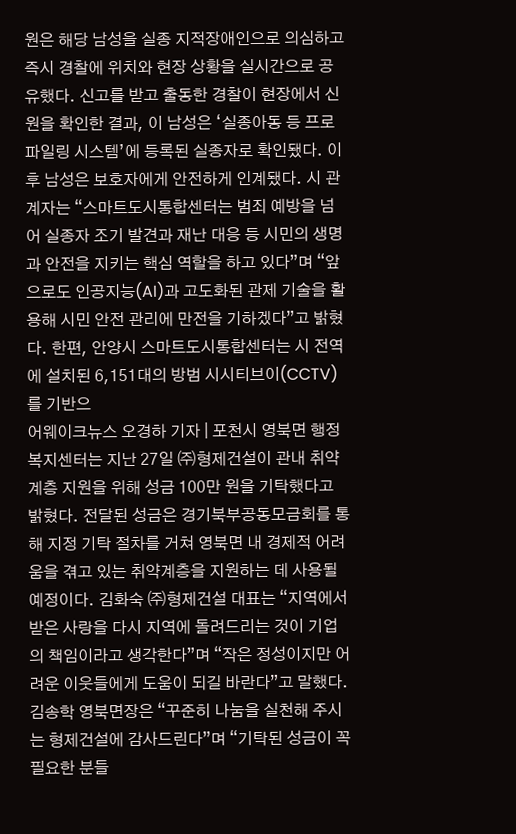원은 해당 남성을 실종 지적장애인으로 의심하고 즉시 경찰에 위치와 현장 상황을 실시간으로 공유했다. 신고를 받고 출동한 경찰이 현장에서 신원을 확인한 결과, 이 남성은 ‘실종아동 등 프로파일링 시스템’에 등록된 실종자로 확인됐다. 이후 남성은 보호자에게 안전하게 인계됐다. 시 관계자는 “스마트도시통합센터는 범죄 예방을 넘어 실종자 조기 발견과 재난 대응 등 시민의 생명과 안전을 지키는 핵심 역할을 하고 있다”며 “앞으로도 인공지능(AI)과 고도화된 관제 기술을 활용해 시민 안전 관리에 만전을 기하겠다”고 밝혔다. 한편, 안양시 스마트도시통합센터는 시 전역에 설치된 6,151대의 방범 시시티브이(CCTV)를 기반으
어웨이크뉴스 오경하 기자 | 포천시 영북면 행정복지센터는 지난 27일 ㈜형제건설이 관내 취약계층 지원을 위해 성금 100만 원을 기탁했다고 밝혔다. 전달된 성금은 경기북부공동모금회를 통해 지정 기탁 절차를 거쳐 영북면 내 경제적 어려움을 겪고 있는 취약계층을 지원하는 데 사용될 예정이다. 김화숙 ㈜형제건설 대표는 “지역에서 받은 사랑을 다시 지역에 돌려드리는 것이 기업의 책임이라고 생각한다”며 “작은 정성이지만 어려운 이웃들에게 도움이 되길 바란다”고 말했다. 김송학 영북면장은 “꾸준히 나눔을 실천해 주시는 형제건설에 감사드린다”며 “기탁된 성금이 꼭 필요한 분들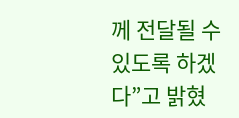께 전달될 수 있도록 하겠다”고 밝혔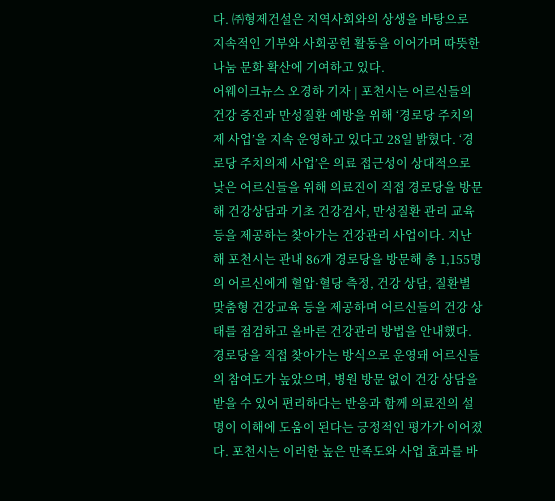다. ㈜형제건설은 지역사회와의 상생을 바탕으로 지속적인 기부와 사회공헌 활동을 이어가며 따뜻한 나눔 문화 확산에 기여하고 있다.
어웨이크뉴스 오경하 기자 | 포천시는 어르신들의 건강 증진과 만성질환 예방을 위해 ‘경로당 주치의제 사업’을 지속 운영하고 있다고 28일 밝혔다. ‘경로당 주치의제 사업’은 의료 접근성이 상대적으로 낮은 어르신들을 위해 의료진이 직접 경로당을 방문해 건강상담과 기초 건강검사, 만성질환 관리 교육 등을 제공하는 찾아가는 건강관리 사업이다. 지난해 포천시는 관내 86개 경로당을 방문해 총 1,155명의 어르신에게 혈압·혈당 측정, 건강 상담, 질환별 맞춤형 건강교육 등을 제공하며 어르신들의 건강 상태를 점검하고 올바른 건강관리 방법을 안내했다. 경로당을 직접 찾아가는 방식으로 운영돼 어르신들의 참여도가 높았으며, 병원 방문 없이 건강 상담을 받을 수 있어 편리하다는 반응과 함께 의료진의 설명이 이해에 도움이 된다는 긍정적인 평가가 이어졌다. 포천시는 이러한 높은 만족도와 사업 효과를 바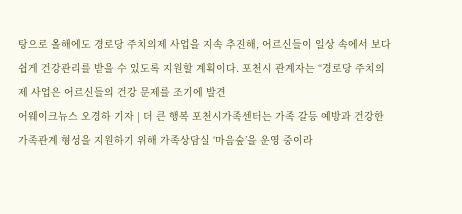탕으로 올해에도 경로당 주치의제 사업을 지속 추진해, 어르신들이 일상 속에서 보다 쉽게 건강관리를 받을 수 있도록 지원할 계획이다. 포천시 관계자는 “경로당 주치의제 사업은 어르신들의 건강 문제를 조기에 발견
어웨이크뉴스 오경하 기자 | 더 큰 행복 포천시가족센터는 가족 갈등 예방과 건강한 가족관계 형성을 지원하기 위해 가족상담실 ‘마음숲’을 운영 중이라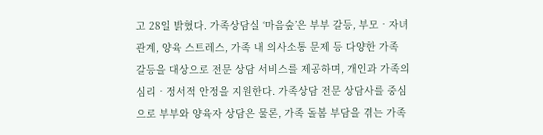고 28일 밝혔다. 가족상담실 ‘마음숲’은 부부 갈등, 부모‧자녀 관계, 양육 스트레스, 가족 내 의사소통 문제 등 다양한 가족 갈등을 대상으로 전문 상담 서비스를 제공하며, 개인과 가족의 심리‧정서적 안정을 지원한다. 가족상담 전문 상담사를 중심으로 부부와 양육자 상담은 물론, 가족 돌봄 부담을 겪는 가족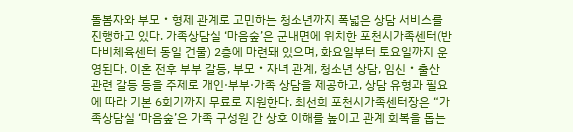돌봄자와 부모‧형제 관계로 고민하는 청소년까지 폭넓은 상담 서비스를 진행하고 있다. 가족상담실 ‘마음숲’은 군내면에 위치한 포천시가족센터(반다비체육센터 동일 건물) 2층에 마련돼 있으며, 화요일부터 토요일까지 운영된다. 이혼 전후 부부 갈등, 부모‧자녀 관계, 청소년 상담, 임신‧출산 관련 갈등 등을 주제로 개인·부부·가족 상담을 제공하고, 상담 유형과 필요에 따라 기본 6회기까지 무료로 지원한다. 최선희 포천시가족센터장은 “가족상담실 ‘마음숲’은 가족 구성원 간 상호 이해를 높이고 관계 회복을 돕는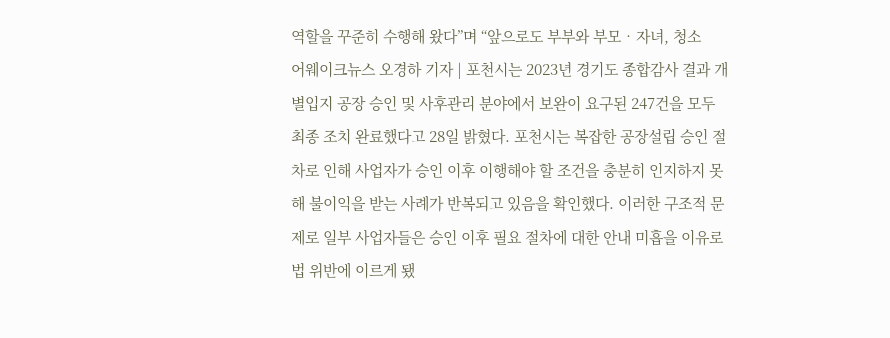역할을 꾸준히 수행해 왔다”며 “앞으로도 부부와 부모‧자녀, 청소
어웨이크뉴스 오경하 기자 | 포천시는 2023년 경기도 종합감사 결과 개별입지 공장 승인 및 사후관리 분야에서 보완이 요구된 247건을 모두 최종 조치 완료했다고 28일 밝혔다. 포천시는 복잡한 공장설립 승인 절차로 인해 사업자가 승인 이후 이행해야 할 조건을 충분히 인지하지 못해 불이익을 받는 사례가 반복되고 있음을 확인했다. 이러한 구조적 문제로 일부 사업자들은 승인 이후 필요 절차에 대한 안내 미흡을 이유로 법 위반에 이르게 됐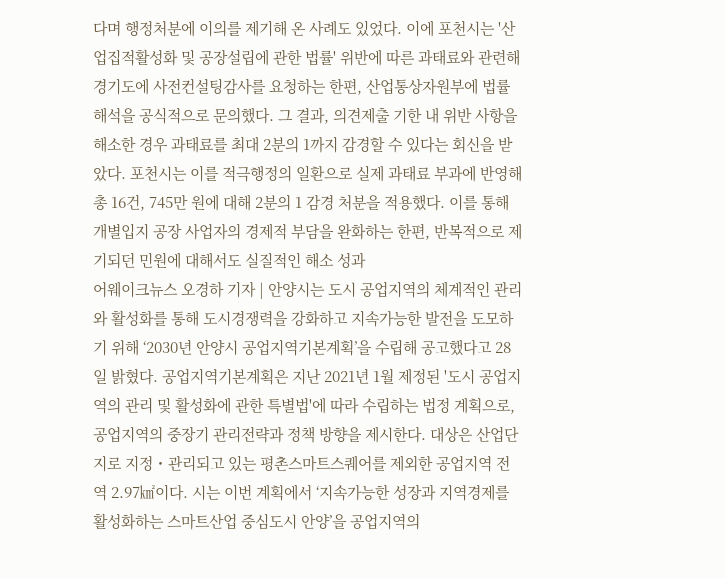다며 행정처분에 이의를 제기해 온 사례도 있었다. 이에 포천시는 '산업집적활성화 및 공장설립에 관한 법률' 위반에 따른 과태료와 관련해 경기도에 사전컨설팅감사를 요청하는 한편, 산업통상자원부에 법률 해석을 공식적으로 문의했다. 그 결과, 의견제출 기한 내 위반 사항을 해소한 경우 과태료를 최대 2분의 1까지 감경할 수 있다는 회신을 받았다. 포천시는 이를 적극행정의 일환으로 실제 과태료 부과에 반영해 총 16건, 745만 원에 대해 2분의 1 감경 처분을 적용했다. 이를 통해 개별입지 공장 사업자의 경제적 부담을 완화하는 한편, 반복적으로 제기되던 민원에 대해서도 실질적인 해소 성과
어웨이크뉴스 오경하 기자 | 안양시는 도시 공업지역의 체계적인 관리와 활성화를 통해 도시경쟁력을 강화하고 지속가능한 발전을 도모하기 위해 ‘2030년 안양시 공업지역기본계획’을 수립해 공고했다고 28일 밝혔다. 공업지역기본계획은 지난 2021년 1월 제정된 '도시 공업지역의 관리 및 활성화에 관한 특별법'에 따라 수립하는 법정 계획으로, 공업지역의 중장기 관리전략과 정책 방향을 제시한다. 대상은 산업단지로 지정・관리되고 있는 평촌스마트스퀘어를 제외한 공업지역 전역 2.97㎢이다. 시는 이번 계획에서 ‘지속가능한 성장과 지역경제를 활성화하는 스마트산업 중심도시 안양’을 공업지역의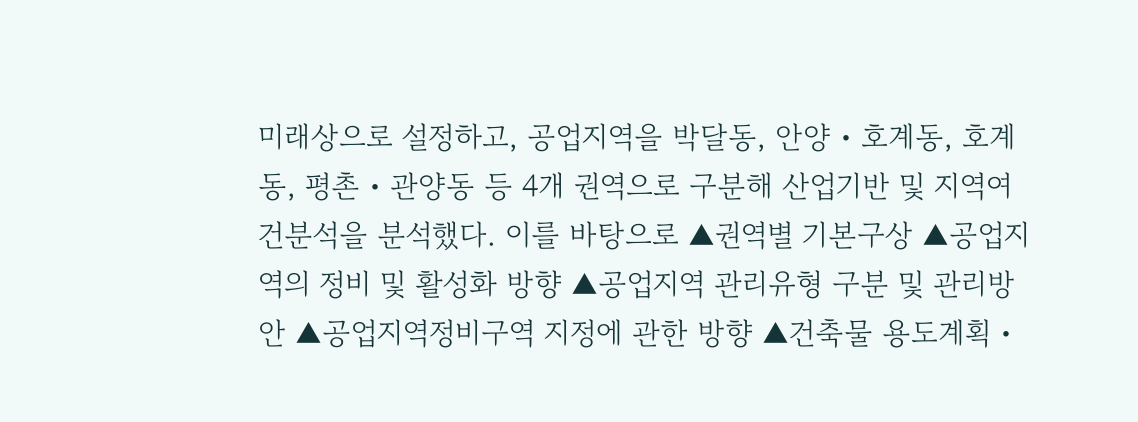미래상으로 설정하고, 공업지역을 박달동, 안양・호계동, 호계동, 평촌・관양동 등 4개 권역으로 구분해 산업기반 및 지역여건분석을 분석했다. 이를 바탕으로 ▲권역별 기본구상 ▲공업지역의 정비 및 활성화 방향 ▲공업지역 관리유형 구분 및 관리방안 ▲공업지역정비구역 지정에 관한 방향 ▲건축물 용도계획・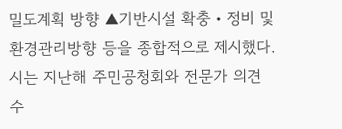밀도계획 방향 ▲기반시설 확충・정비 및 환경관리방향 등을 종합적으로 제시했다. 시는 지난해 주민공청회와 전문가 의견 수